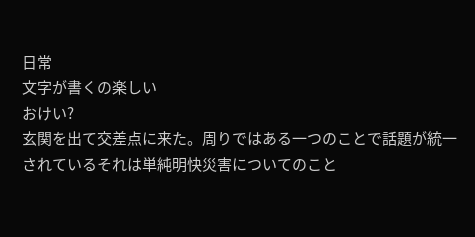日常
文字が書くの楽しい
おけい?
玄関を出て交差点に来た。周りではある一つのことで話題が統一されているそれは単純明快災害についてのこと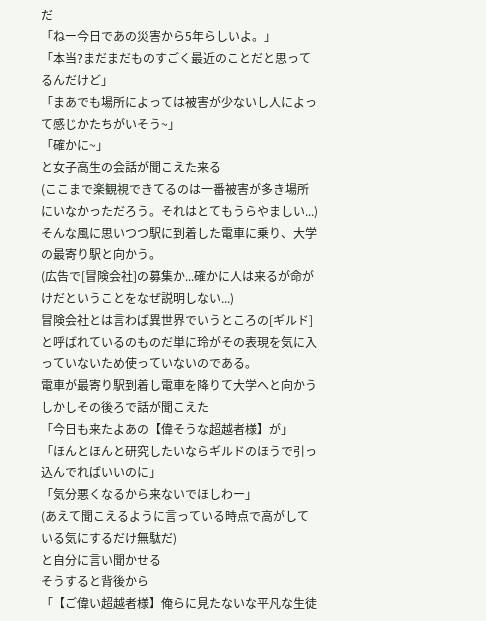だ
「ねー今日であの災害から5年らしいよ。」
「本当?まだまだものすごく最近のことだと思ってるんだけど」
「まあでも場所によっては被害が少ないし人によって感じかたちがいそう~」
「確かに~」
と女子高生の会話が聞こえた来る
(ここまで楽観視できてるのは一番被害が多き場所にいなかっただろう。それはとてもうらやましい...)
そんな風に思いつつ駅に到着した電車に乗り、大学の最寄り駅と向かう。
(広告で[冒険会社]の募集か...確かに人は来るが命がけだということをなぜ説明しない...)
冒険会社とは言わば異世界でいうところの[ギルド]と呼ばれているのものだ単に玲がその表現を気に入っていないため使っていないのである。
電車が最寄り駅到着し電車を降りて大学へと向かうしかしその後ろで話が聞こえた
「今日も来たよあの【偉そうな超越者様】が」
「ほんとほんと研究したいならギルドのほうで引っ込んでればいいのに」
「気分悪くなるから来ないでほしわー」
(あえて聞こえるように言っている時点で高がしている気にするだけ無駄だ)
と自分に言い聞かせる
そうすると背後から
「【ご偉い超越者様】俺らに見たないな平凡な生徒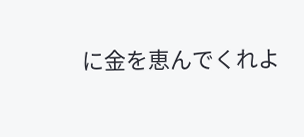に金を恵んでくれよ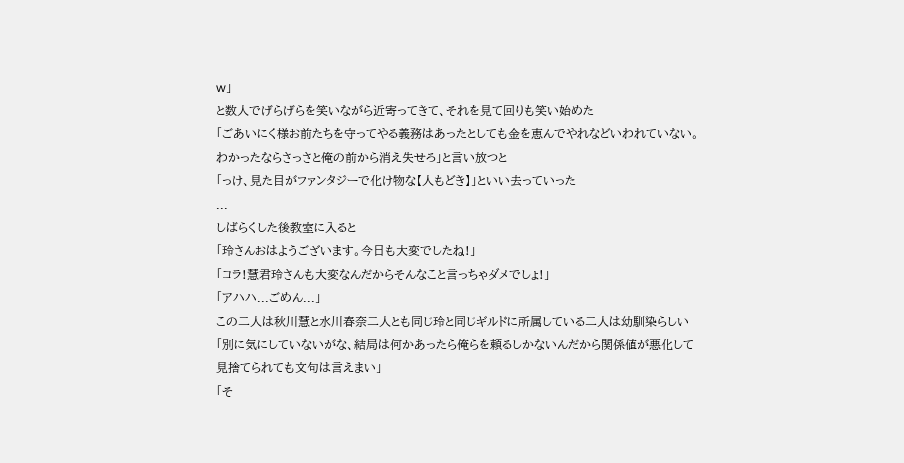w」
と数人でげらげらを笑いながら近寄ってきて、それを見て回りも笑い始めた
「ごあいにく様お前たちを守ってやる義務はあったとしても金を恵んでやれなどいわれていない。わかったならさっさと俺の前から消え失せろ」と言い放つと
「っけ、見た目がファンタジーで化け物な【人もどき】」といい去っていった
...
しばらくした後教室に入ると
「玲さんおはようございます。今日も大変でしたね!」
「コラ!慧君玲さんも大変なんだからそんなこと言っちゃダメでしょ!」
「アハハ...ごめん...」
この二人は秋川慧と水川春奈二人とも同じ玲と同じギルドに所属している二人は幼馴染らしい
「別に気にしていないがな、結局は何かあったら俺らを頼るしかないんだから関係値が悪化して見捨てられても文句は言えまい」
「そ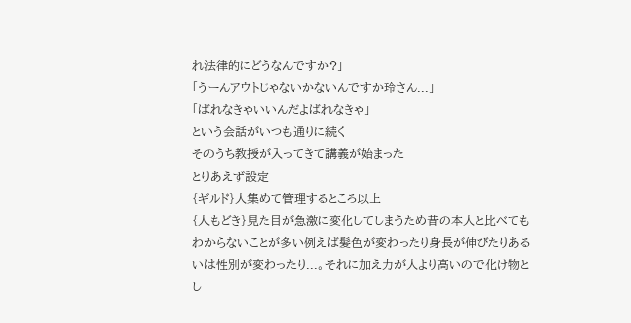れ法律的にどうなんですか?」
「うーんアウトじゃないかないんですか玲さん...」
「ばれなきゃいいんだよばれなきゃ」
という会話がいつも通りに続く
そのうち教授が入ってきて講義が始まった
とりあえず設定
{ギルド}人集めて管理するところ以上
{人もどき}見た目が急激に変化してしまうため昔の本人と比べてもわからないことが多い例えば髪色が変わったり身長が伸びたりあるいは性別が変わったり...。それに加え力が人より高いので化け物とし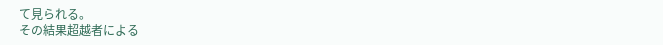て見られる。
その結果超越者による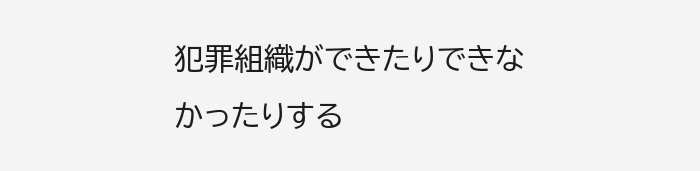犯罪組織ができたりできなかったりする